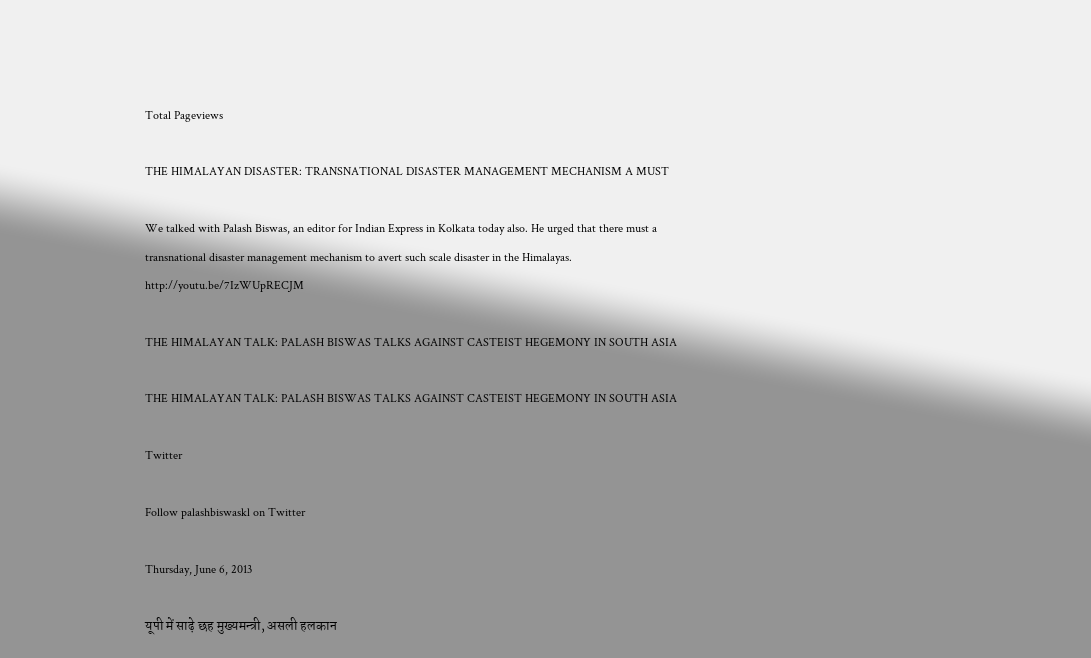Total Pageviews

THE HIMALAYAN DISASTER: TRANSNATIONAL DISASTER MANAGEMENT MECHANISM A MUST

We talked with Palash Biswas, an editor for Indian Express in Kolkata today also. He urged that there must a transnational disaster management mechanism to avert such scale disaster in the Himalayas. http://youtu.be/7IzWUpRECJM

THE HIMALAYAN TALK: PALASH BISWAS TALKS AGAINST CASTEIST HEGEMONY IN SOUTH ASIA

THE HIMALAYAN TALK: PALASH BISWAS TALKS AGAINST CASTEIST HEGEMONY IN SOUTH ASIA

Twitter

Follow palashbiswaskl on Twitter

Thursday, June 6, 2013

यूपी में साढ़े छह मुख्यमन्त्री, असली हलकान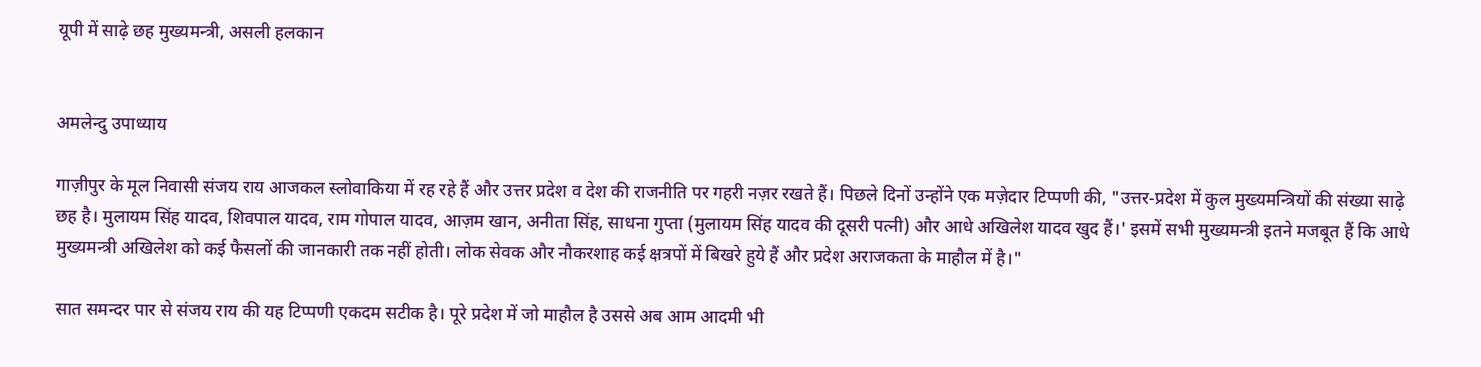यूपी में साढ़े छह मुख्यमन्त्री, असली हलकान


अमलेन्दु उपाध्याय

गाज़ीपुर के मूल निवासी संजय राय आजकल स्लोवाकिया में रह रहे हैं और उत्तर प्रदेश व देश की राजनीति पर गहरी नज़र रखते हैं। पिछले दिनों उन्होंने एक मज़ेदार टिप्पणी की, "उत्तर-प्रदेश में कुल मुख्यमन्त्रियों की संख्या साढ़े छह है। मुलायम सिंह यादव, शिवपाल यादव, राम गोपाल यादव, आज़म खान, अनीता सिंह, साधना गुप्ता (मुलायम सिंह यादव की दूसरी पत्नी) और आधे अखिलेश यादव खुद हैं।' इसमें सभी मुख्यमन्त्री इतने मजबूत हैं कि आधे मुख्यमन्त्री अखिलेश को कई फैसलों की जानकारी तक नहीं होती। लोक सेवक और नौकरशाह कई क्षत्रपों में बिखरे हुये हैं और प्रदेश अराजकता के माहौल में है।"

सात समन्दर पार से संजय राय की यह टिप्पणी एकदम सटीक है। पूरे प्रदेश में जो माहौल है उससे अब आम आदमी भी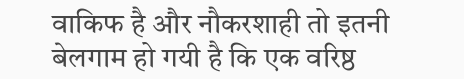वाकिफ है और नौकरशाही तो इतनी बेलगाम हो गयी है कि एक वरिष्ठ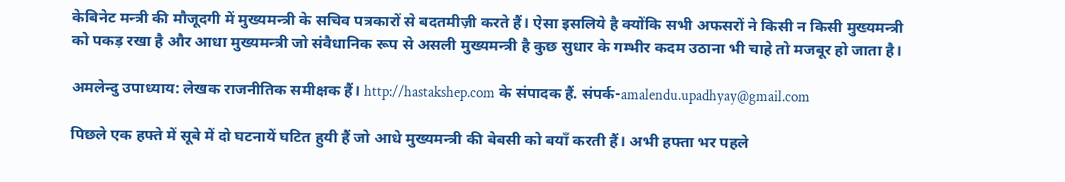केबिनेट मन्त्री की मौजूदगी में मुख्यमन्त्री के सचिव पत्रकारों से बदतमीज़ी करते हैं। ऐसा इसलिये है क्योंकि सभी अफसरों ने किसी न किसी मुख्यमन्त्री को पकड़ रखा है और आधा मुख्यमन्त्री जो संवैधानिक रूप से असली मुख्यमन्त्री है कुछ सुधार के गम्भीर कदम उठाना भी चाहे तो मजबूर हो जाता है।

अमलेन्दु उपाध्याय: लेखक राजनीतिक समीक्षक हैं। http://hastakshep.com के संपादक हैं. संपर्क-amalendu.upadhyay@gmail.com

पिछले एक हफ्ते में सूबे में दो घटनायें घटित हुयी हैं जो आधे मुख्यमन्त्री की बेबसी को बयाँ करती हैं। अभी हफ्ता भर पहले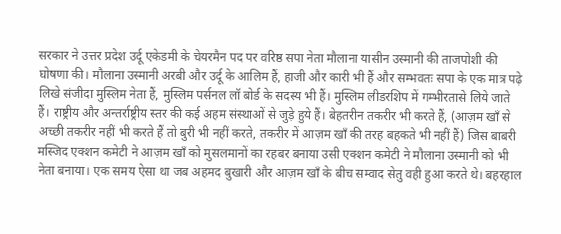सरकार ने उत्तर प्रदेश उर्दू एकेडमी के चेयरमैन पद पर वरिष्ठ सपा नेता मौलाना यासीन उस्मानी की ताजपोशी की घोषणा की। मौलाना उस्मानी अरबी और उर्दू के आलिम हैं, हाजी और कारी भी हैं और सम्भवतः सपा के एक मात्र पढ़े लिखे संजीदा मुस्लिम नेता हैं, मुस्लिम पर्सनल लॉ बोर्ड के सदस्य भी हैं। मुस्लिम लीडरशिप में गम्भीरतासे लिये जाते हैं। राष्ट्रीय और अन्तर्राष्ट्रीय स्तर की कई अहम संस्थाओं से जुड़े हुये हैं। बेहतरीन तकरीर भी करते हैं, (आज़म खाँ से अच्छी तकरीर नहीं भी करते हैं तो बुरी भी नहीं करते, तकरीर में आज़म खाँ की तरह बहकते भी नहीं हैं) जिस बाबरी मस्जिद एक्शन कमेटी ने आज़म खाँ को मुसलमानों का रहबर बनाया उसी एक्शन कमेटी ने मौलाना उस्मानी को भी नेता बनाया। एक समय ऐसा था जब अहमद बुखारी और आज़म खाँ के बीच सम्वाद सेतु वही हुआ करते थे। बहरहाल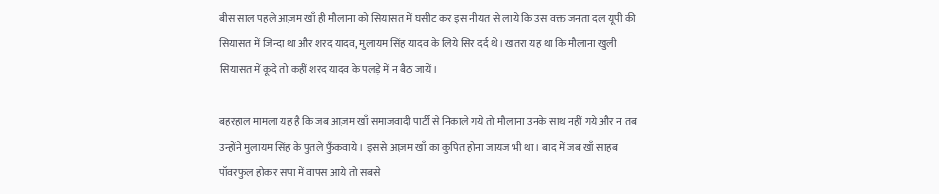बीस साल पहले आज़म खाँ ही मौलाना को सियासत में घसीट कर इस नीयत से लाये कि उस वक्त जनता दल यूपी की सियासत में जिन्दा था और शरद यादव, मुलायम सिंह यादव के लिये सिर दर्द थे। खतरा यह था कि मौलाना खुली सियासत में कूदे तो कहीं शरद यादव के पलड़े में न बैठ जायें।

बहरहाल मामला यह है कि जब आज़म खाँ समाजवादी पार्टी से निकाले गये तो मौलाना उनके साथ नहीं गये और न तब उन्होंने मुलायम सिंह के पुतले फुँकवाये। इससे आज़म खाँ का कुपित होना जायज भी था। बाद में जब खाँ साहब पॉवरफुल होकर सपा में वापस आये तो सबसे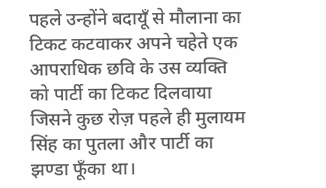पहले उन्होंने बदायूँ से मौलाना का टिकट कटवाकर अपने चहेते एक आपराधिक छवि के उस व्यक्ति को पार्टी का टिकट दिलवाया जिसने कुछ रोज़ पहले ही मुलायम सिंह का पुतला और पार्टी का झण्डा फूँका था।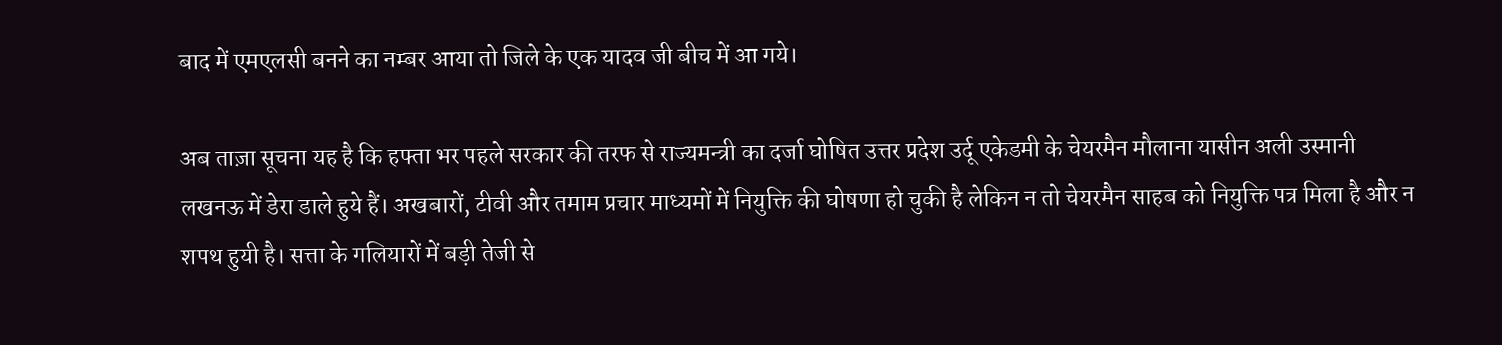बाद में एमएलसी बनने का नम्बर आया तो जिले के एक यादव जी बीच में आ गये।

अब ताज़ा सूचना यह है कि हफ्ता भर पहले सरकार की तरफ से राज्यमन्त्री का दर्जा घोषित उत्तर प्रदेश उर्दू एकेडमी के चेयरमैन मौलाना यासीन अली उस्मानी लखनऊ में डेरा डाले हुये हैं। अखबारों, टीवी और तमाम प्रचार माध्यमों में नियुक्ति की घोषणा हो चुकी है लेकिन न तो चेयरमैन साहब को नियुक्ति पत्र मिला है और न शपथ हुयी है। सत्ता के गलियारों में बड़ी तेजी से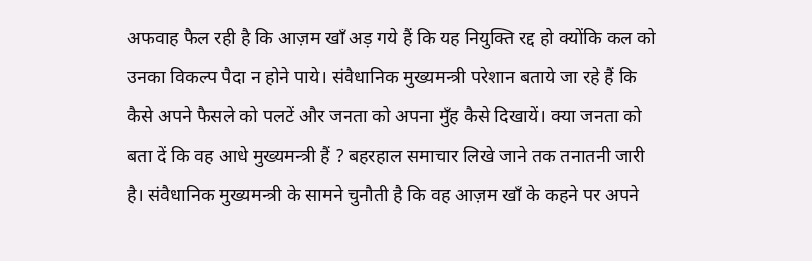अफवाह फैल रही है कि आज़म खाँ अड़ गये हैं कि यह नियुक्ति रद्द हो क्योंकि कल को उनका विकल्प पैदा न होने पाये। संवैधानिक मुख्यमन्त्री परेशान बताये जा रहे हैं कि कैसे अपने फैसले को पलटें और जनता को अपना मुँह कैसे दिखायें। क्या जनता को बता दें कि वह आधे मुख्यमन्त्री हैं ? बहरहाल समाचार लिखे जाने तक तनातनी जारी है। संवैधानिक मुख्यमन्त्री के सामने चुनौती है कि वह आज़म खाँ के कहने पर अपने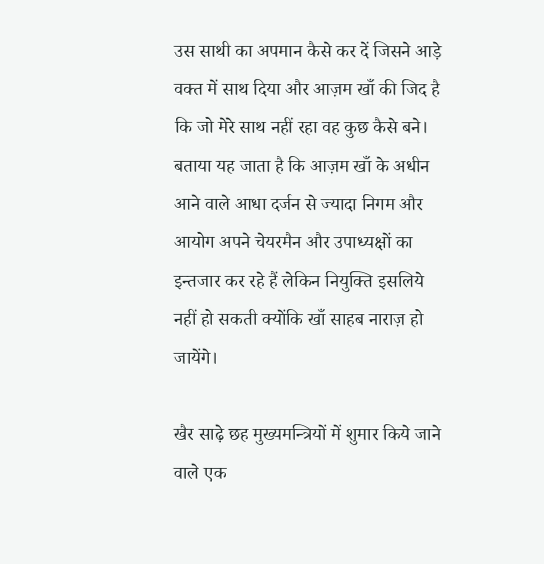उस साथी का अपमान कैसे कर दें जिसने आड़े वक्त में साथ दिया और आज़म खाँ की जिद है कि जो मेरे साथ नहीं रहा वह कुछ कैसे बने। बताया यह जाता है कि आज़म खाँ के अधीन आने वाले आधा दर्जन से ज्यादा निगम और आयोग अपने चेयरमैन और उपाध्यक्षों का इन्तजार कर रहे हैं लेकिन नियुक्ति इसलिये नहीं हो सकती क्योंकि खाँ साहब नाराज़ हो जायेंगे।

खैर साढ़े छह मुख्यमन्त्रियों में शुमार किये जाने वाले एक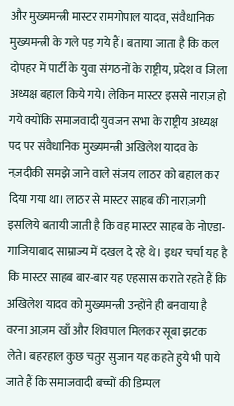और मुख्यमन्त्री मास्टर रामगोपाल यादव, संवैधानिक मुख्यमन्त्री के गले पड़ गये हैं। बताया जाता है कि कल दोपहर में पार्टी के युवा संगठनों के राष्ट्रीय, प्रदेश व जिला अध्यक्ष बहाल किये गये। लेकिन मास्टर इससे नाराज़ हो गये क्योंकि समाजवादी युवजन सभा के राष्ट्रीय अध्यक्ष पद पर संवैधानिक मुख्यमन्त्री अखिलेश यादव के नज़दीकी समझे जाने वाले संजय लाठर को बहाल कर दिया गया था। लाठर से मास्टर साहब की नाराज़गी इसलिये बतायी जाती है कि वह मास्टर साहब के नोएडा-गाजियाबाद साम्राज्य में दखल दे रहे थे। इधर चर्चा यह है कि मास्टर साहब बार-बार यह एहसास कराते रहते हैं कि अखिलेश यादव को मुख्यमन्त्री उन्होंने ही बनवाया है वरना आज़म खाँ और शिवपाल मिलकर सूबा झटक लेते। बहरहाल कुछ चतुर सुजान यह कहते हुये भी पाये जाते हैं कि समाजवादी बच्चों की डिम्पल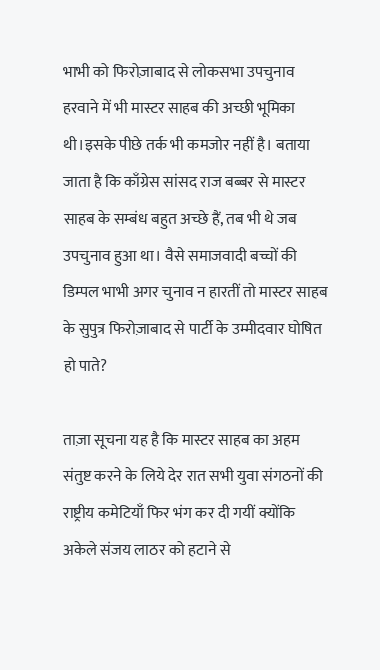भाभी को फिरोज़ाबाद से लोकसभा उपचुनाव हरवाने में भी मास्टर साहब की अच्छी भूमिका थी।इसके पीछे तर्क भी कमजोर नहीं है। बताया जाता है कि काँग्रेस सांसद राज बब्बर से मास्टर साहब के सम्बंध बहुत अच्छे हैं, तब भी थे जब उपचुनाव हुआ था। वैसे समाजवादी बच्चों की डिम्पल भाभी अगर चुनाव न हारतीं तो मास्टर साहब के सुपुत्र फिरोज़ाबाद से पार्टी के उम्मीदवार घोषित हो पाते?

ताज़ा सूचना यह है कि मास्टर साहब का अहम संतुष्ट करने के लिये देर रात सभी युवा संगठनों की राष्ट्रीय कमेटियाँ फिर भंग कर दी गयीं क्योंकि अकेले संजय लाठर को हटाने से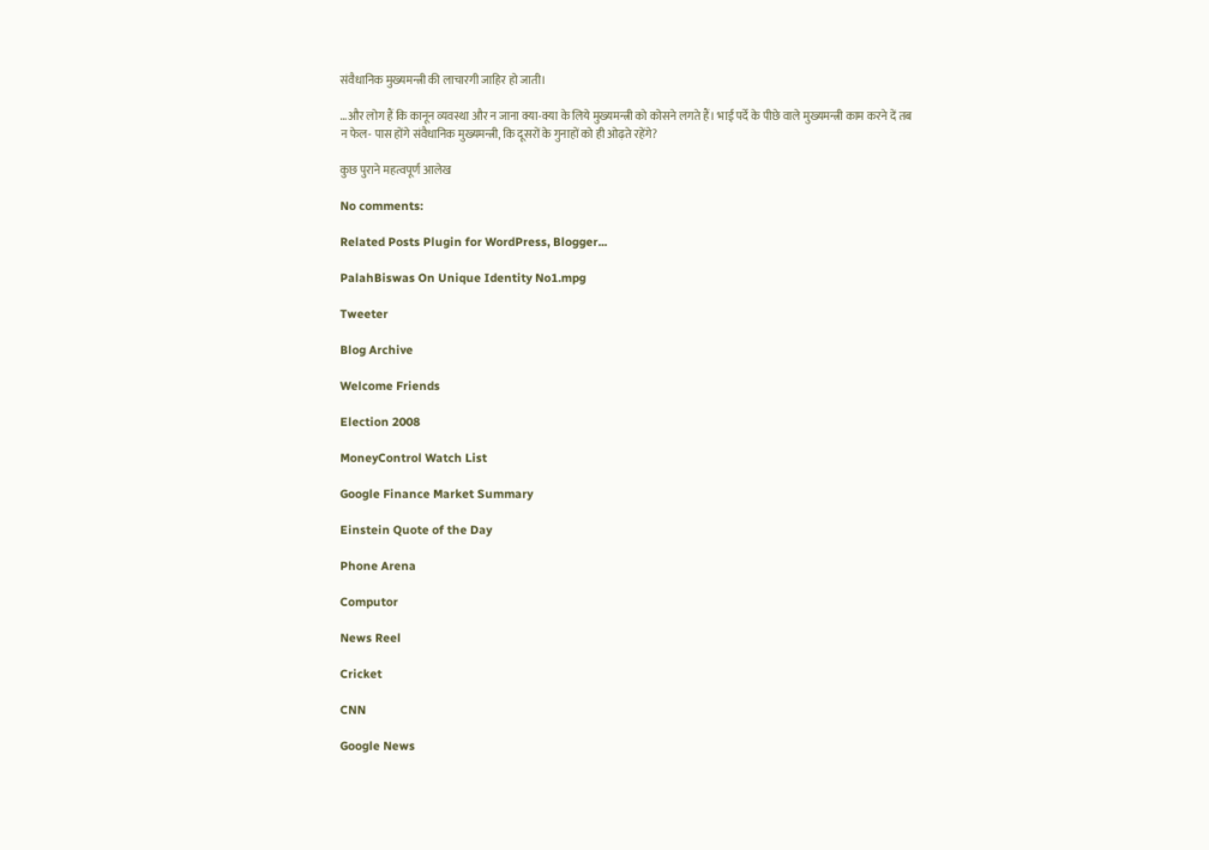संवैधानिक मुख्यमन्त्री की लाचारगी जाहिर हो जाती।

…और लोग हैं कि कानून व्यवस्था और न जाना क्या-क्या के लिये मुख्यमन्त्री को कोसने लगते हैं। भाई पर्दे के पीछे वाले मुख्यमन्त्री काम करने दें तब न फेल- पास होंगे संवैधानिक मुख्यमन्त्री, कि दूसरों के गुनाहों को ही ओढ़ते रहेंगे?

कुछ पुराने महत्वपूर्ण आलेख

No comments:

Related Posts Plugin for WordPress, Blogger...

PalahBiswas On Unique Identity No1.mpg

Tweeter

Blog Archive

Welcome Friends

Election 2008

MoneyControl Watch List

Google Finance Market Summary

Einstein Quote of the Day

Phone Arena

Computor

News Reel

Cricket

CNN

Google News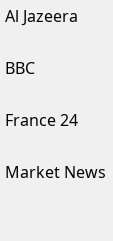Al Jazeera

BBC

France 24

Market News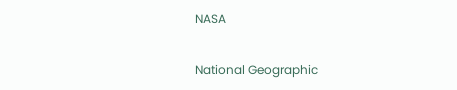NASA

National Geographic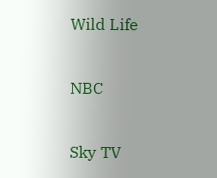Wild Life

NBC

Sky TV